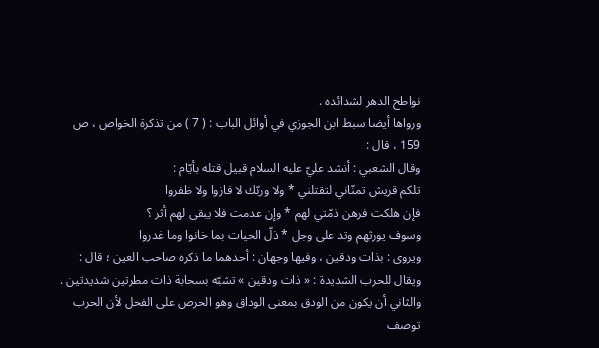نواطح الدهر لشدائده .
ورواها أيضا سبط ابن الجوزي في أوائل الباب : ( 7 ) من تذكرة الخواص ، ص 159 ، قال :
وقال الشعبي : أنشد عليّ عليه السلام قبيل قتله بأيّام :
تلكم قريش تمنّاني لتقتلني * ولا وربّك لا فازوا ولا ظفروا
فإن هلكت فرهن ذمّتي لهم * وإن عدمت فلا يبقى لهم أثر ؟
وسوف يورثهم وتد على وجل * ذلّ الحيات بما خانوا وما غدروا
ويروى : بذات ودقين ، وفيها وجهان : أحدهما ما ذكره صاحب العين ؛ قال :
ويقال للحرب الشديدة : « ذات ودقين » تشبّه بسحابة ذات مطرتين شديدتين .
والثاني أن يكون من الودق بمعنى الوداق وهو الحرص على الفحل لأن الحرب توصف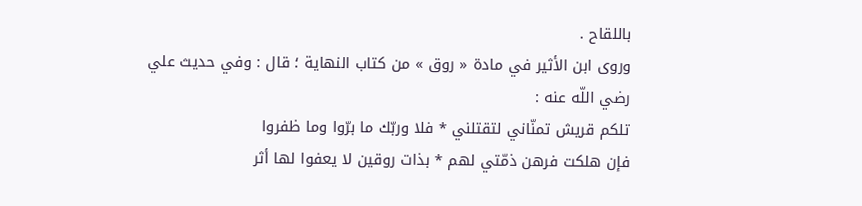باللقاح .
وروى ابن الأثير في مادة « روق » من كتاب النهاية ؛ قال : وفي حديث علي رضي اللّه عنه :
تلكم قريش تمنّاني لتقتلني * فلا وربّك ما برّوا وما ظفروا
فإن هلكت فرهن ذمّتي لهم * بذات روقين لا يعفوا لها أثر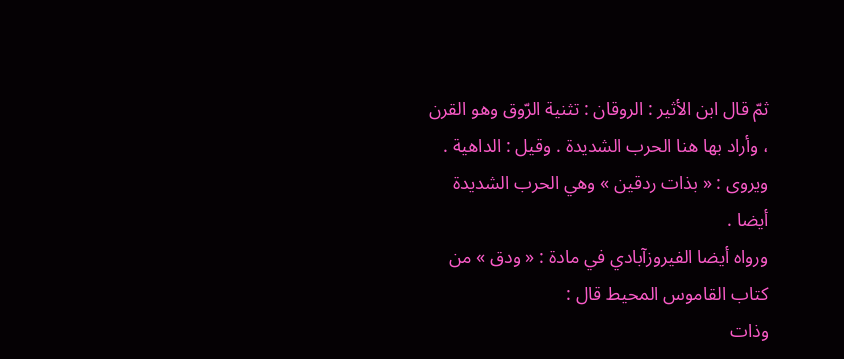ثمّ قال ابن الأثير : الروقان : تثنية الرّوق وهو القرن ، وأراد بها هنا الحرب الشديدة . وقيل : الداهية . ويروى : « بذات ردقين » وهي الحرب الشديدة أيضا .
ورواه أيضا الفيروزآبادي في مادة : « ودق » من كتاب القاموس المحيط قال :
وذات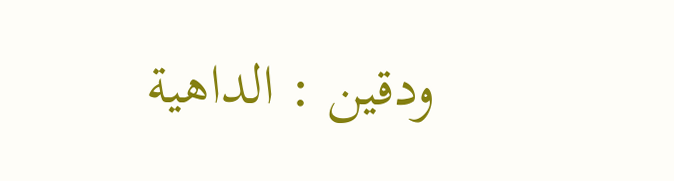ودقين : الداهية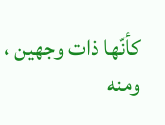كأنّها ذات وجهين ، ومنه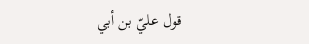قول عليّ بن أبي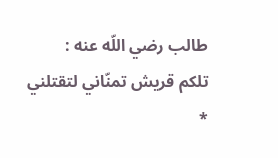طالب رضي اللّه عنه :
تلكم قريش تمنّاني لتقتلني *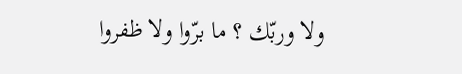ولا وربّك ؟ ما برّوا ولا ظفروا